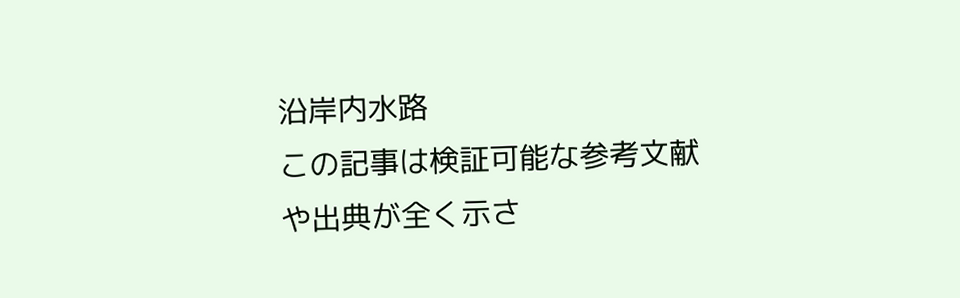沿岸内水路
この記事は検証可能な参考文献や出典が全く示さ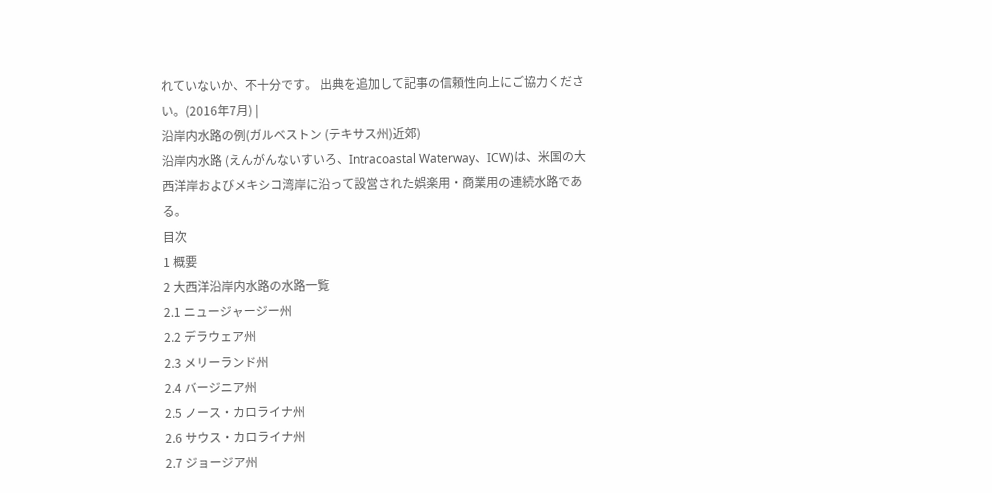れていないか、不十分です。 出典を追加して記事の信頼性向上にご協力ください。(2016年7月) |
沿岸内水路の例(ガルベストン (テキサス州)近郊)
沿岸内水路 (えんがんないすいろ、Intracoastal Waterway、ICW)は、米国の大西洋岸およびメキシコ湾岸に沿って設営された娯楽用・商業用の連続水路である。
目次
1 概要
2 大西洋沿岸内水路の水路一覧
2.1 ニュージャージー州
2.2 デラウェア州
2.3 メリーランド州
2.4 バージニア州
2.5 ノース・カロライナ州
2.6 サウス・カロライナ州
2.7 ジョージア州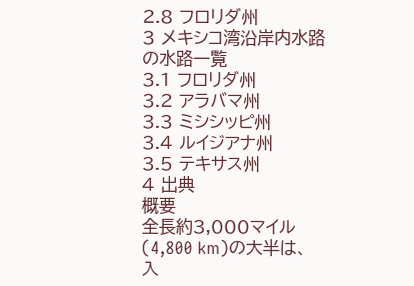2.8 フロリダ州
3 メキシコ湾沿岸内水路の水路一覧
3.1 フロリダ州
3.2 アラバマ州
3.3 ミシシッピ州
3.4 ルイジアナ州
3.5 テキサス州
4 出典
概要
全長約3,000マイル (4,800 km)の大半は、入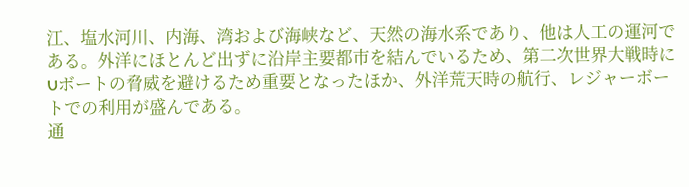江、塩水河川、内海、湾および海峡など、天然の海水系であり、他は人工の運河である。外洋にほとんど出ずに沿岸主要都市を結んでいるため、第二次世界大戦時にUボートの脅威を避けるため重要となったほか、外洋荒天時の航行、レジャーボートでの利用が盛んである。
通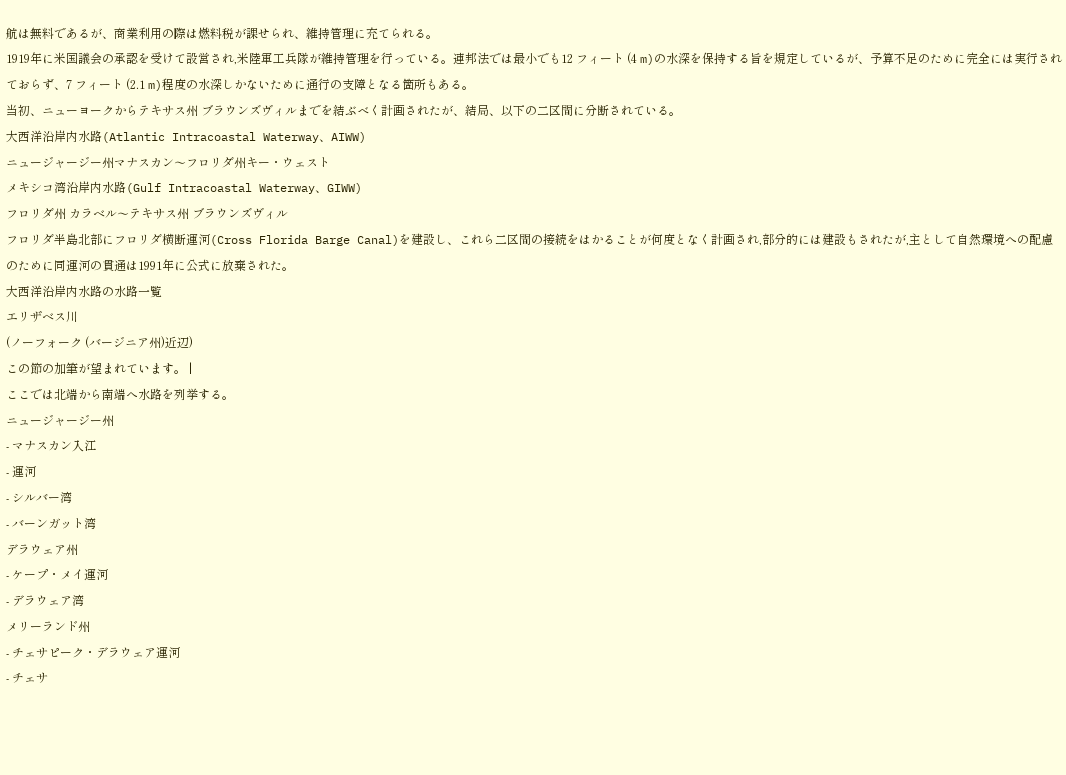航は無料であるが、商業利用の際は燃料税が課せられ、維持管理に充てられる。
1919年に米国議会の承認を受けて設営され,米陸軍工兵隊が維持管理を行っている。連邦法では最小でも12 フィート (4 m)の水深を保持する旨を規定しているが、予算不足のために完全には実行されておらず、7 フィート (2.1 m)程度の水深しかないために通行の支障となる箇所もある。
当初、ニューヨークからテキサス州 ブラウンズヴィルまでを結ぶべく計画されたが、結局、以下の二区間に分断されている。
大西洋沿岸内水路(Atlantic Intracoastal Waterway、AIWW)
ニュージャージー州マナスカン〜フロリダ州キー・ウェスト
メキシコ湾沿岸内水路(Gulf Intracoastal Waterway、GIWW)
フロリダ州 カラベル〜テキサス州 ブラウンズヴィル
フロリダ半島北部にフロリダ横断運河(Cross Florida Barge Canal)を建設し、これら二区間の接続をはかることが何度となく計画され,部分的には建設もされたが,主として自然環境への配慮のために同運河の貫通は1991年に公式に放棄された。
大西洋沿岸内水路の水路一覧
エリザベス川
(ノーフォーク (バージニア州)近辺)
この節の加筆が望まれています。 |
ここでは北端から南端へ水路を列挙する。
ニュージャージー州
- マナスカン入江
- 運河
- シルバー湾
- バーンガット湾
デラウェア州
- ケープ・メイ運河
- デラウェア湾
メリーランド州
- チェサピーク・デラウェア運河
- チェサ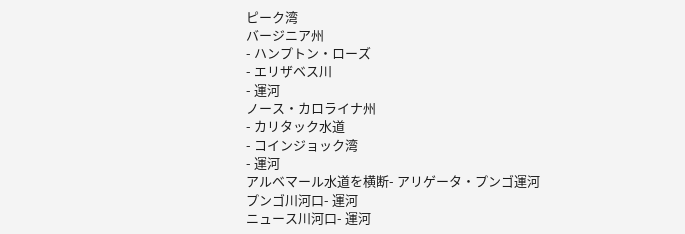ピーク湾
バージニア州
- ハンプトン・ローズ
- エリザベス川
- 運河
ノース・カロライナ州
- カリタック水道
- コインジョック湾
- 運河
アルベマール水道を横断- アリゲータ・プンゴ運河
プンゴ川河口- 運河
ニュース川河口- 運河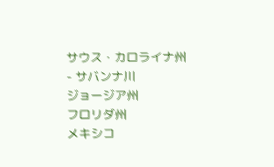サウス・カロライナ州
- サバンナ川
ジョージア州
フロリダ州
メキシコ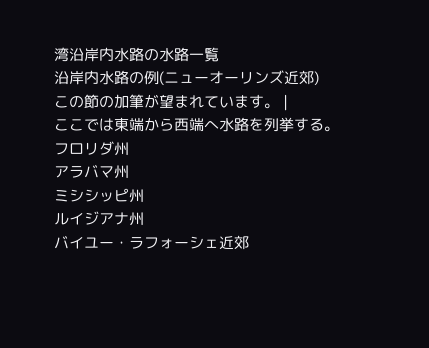湾沿岸内水路の水路一覧
沿岸内水路の例(ニューオーリンズ近郊)
この節の加筆が望まれています。 |
ここでは東端から西端へ水路を列挙する。
フロリダ州
アラバマ州
ミシシッピ州
ルイジアナ州
バイユー・ラフォーシェ近郊